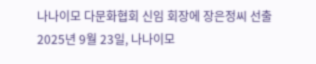나나이모 다문화협회 신임 회장에 장은정씨 선출
2025년 9월 23일, 나나이모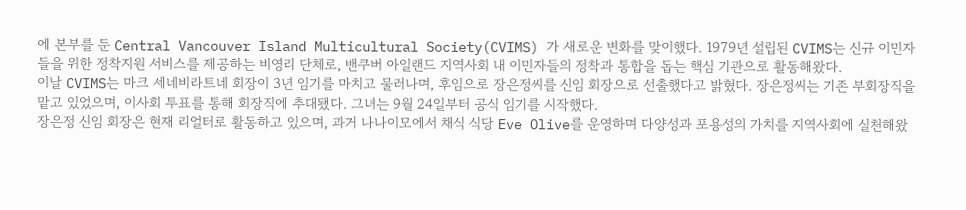에 본부를 둔 Central Vancouver Island Multicultural Society(CVIMS) 가 새로운 변화를 맞이했다. 1979년 설립된 CVIMS는 신규 이민자들을 위한 정착지원 서비스를 제공하는 비영리 단체로, 밴쿠버 아일랜드 지역사회 내 이민자들의 정착과 통합을 돕는 핵심 기관으로 활동해왔다.
이날 CVIMS는 마크 세네비라트네 회장이 3년 임기를 마치고 물러나며, 후임으로 장은정씨를 신임 회장으로 선출했다고 밝혔다. 장은정씨는 기존 부회장직을 맡고 있었으며, 이사회 투표를 통해 회장직에 추대됐다. 그녀는 9월 24일부터 공식 임기를 시작했다.
장은정 신임 회장은 현재 리얼터로 활동하고 있으며, 과거 나나이모에서 채식 식당 Eve Olive를 운영하며 다양성과 포용성의 가치를 지역사회에 실천해왔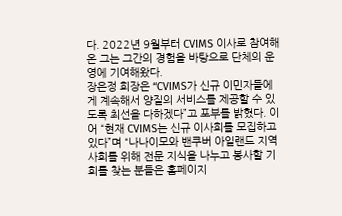다. 2022년 9월부터 CVIMS 이사로 참여해온 그는 그간의 경험을 바탕으로 단체의 운영에 기여해왔다.
장은정 회장은 “CVIMS가 신규 이민자들에게 계속해서 양질의 서비스를 제공할 수 있도록 최선을 다하겠다”고 포부를 밝혔다. 이어 “현재 CVIMS는 신규 이사회를 모집하고 있다”며 “나나이모와 밴쿠버 아일랜드 지역사회를 위해 전문 지식을 나누고 봉사할 기회를 찾는 분들은 홈페이지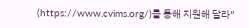(https://www.cvims.org/)를 통해 지원해 달라”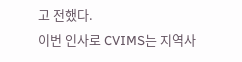고 전했다.
이번 인사로 CVIMS는 지역사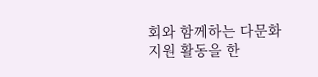회와 함께하는 다문화 지원 활동을 한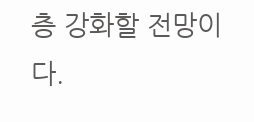층 강화할 전망이다.